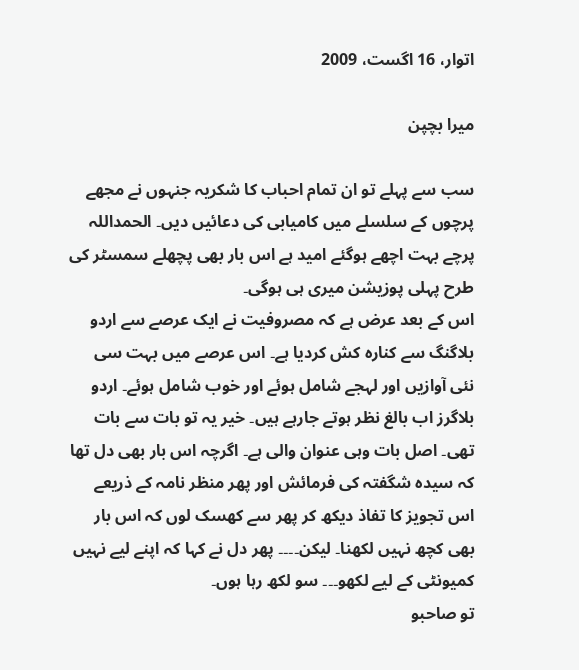اتوار، 16 اگست، 2009

میرا بچپن

سب سے پہلے تو ان تمام احباب کا شکریہ جنہوں نے مجھے پرچوں کے سلسلے میں کامیابی کی دعائیں دیں۔ الحمداللہ پرچے بہت اچھے ہوگئے امید ہے اس بار بھی پچھلے سمسٹر کی طرح پہلی پوزیشن میری ہی ہوگی۔
اس کے بعد عرض ہے کہ مصروفیت نے ایک عرصے سے اردو بلاگنگ سے کنارہ کش کردیا ہے۔ اس عرصے میں بہت سی نئی آوازیں اور لہجے شامل ہوئے اور خوب شامل ہوئے۔ اردو بلاگرز اب بالغ نظر ہوتے جارہے ہیں۔ خیر یہ تو بات سے بات تھی۔ اصل بات وہی عنوان والی ہے۔ اگرچہ اس بار بھی دل تھا کہ سیدہ شگفتہ کی فرمائش اور پھر منظر نامہ کے ذریعے اس تجویز کا تفاذ دیکھ کر پھر سے کھسک لوں کہ اس بار بھی کچھ نہیں لکھنا۔ لیکن۔۔۔۔ پھر دل نے کہا کہ اپنے لیے نہیں کمیونٹی کے لیے لکھو۔۔۔ سو لکھ رہا ہوں۔
تو صاحبو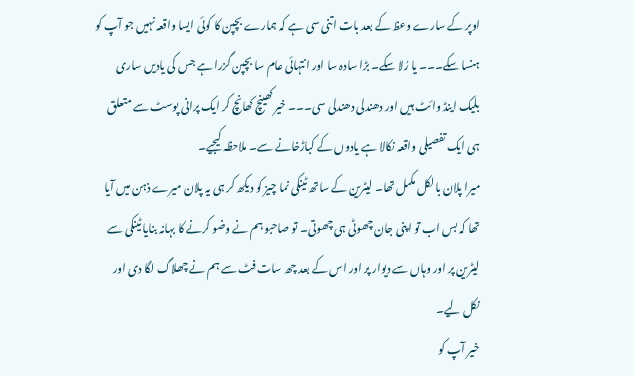اوپر کے سارے وعظ کے بعد بات اتنی سی ہے کہ ہمارے بچپن کا کوئی ایسا واقعہ نہیں جو آپ کو ہنسا سکے۔۔۔ یا رُلا سکے۔ بڑا سادہ سا اور انتہائی عام سا بچپن گزرا ہے جس کی یادیں ساری بلیک اینڈ وائٹ ہیں اور دھندلی دھندلی سی۔۔۔ خیر کھینچ کھانچ کر ایک پرانی پوسٹ سے متعلق ہی ایک تفصیلی واقعہ نکالا ہے یادوں کے کباڑخانے سے۔ ملاحظہ کیجیے۔
میرا پلان بالکل مکمل تھا۔ لیٹرین کے ساتھ ٹینکی نما چیز کو دیکھ کر ہی یہ پلان میرے ذہن میں آیا تھا کہ بس اب تو اپنی جان چھوٹی ہی چھوتی۔ تو صاحبو ہم نے وضو کرنے کا بہانہ بنایا ٹینکی سے لیٹرین پر اور وہاں سے دیوار پر اور اس کے بعد چھ سات فٹ سے ہم نے چھلاگ لگا دی اور نکل لیے۔
خیر آپ کو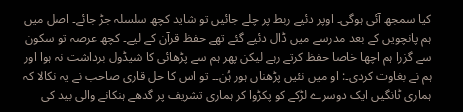کیا سمجھ آئی ہوگی۔ اوپر دئیے ربط پر چلے جائیں تو شاید کچھ سلسلہ جڑ جائے۔ اصل میں ہم پانچویں کے بعد مدرسے میں ڈال دئیے گئے تھے حفظ قرآن کے لیے۔ کچھ عرصہ تو سکون سے گزرا ہم اچھا خاصا حفظ کرتے رہے لیکن پھر ہم سے پڑھائی کا شیڈول برداشت نہ ہوا اور ہم نے بغاوت کردی۔: او میں نئیں پڑھناں ہور ہُن۔۔ تو اس کا حل قاری صاحب نے یہ نکالا کہ ہماری ٹانگیں ایک دوسرے لڑکے کو پکڑوا کر ہماری تشریف پر گدھے ہنکانے والی بید کی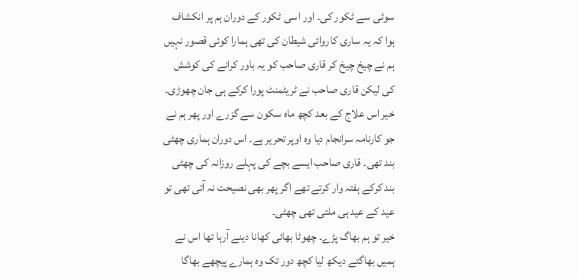سوٹی سے ٹکور کی۔ اور اسی ٹکور کے دوران ہم پر انکشاف ہوا کہ یہ ساری کاروائی شیطان کی تھی ہمارا کوئی قصور نہیں ہم نے چیخ چیخ کر قاری صاحب کو یہ باور کرانے کی کوشش کی لیکن قاری صاحب نے ٹریٹمنٹ پورا کرکے ہی جان چھوڑی۔ خیر اس علاج کے بعد کچھ ماہ سکون سے گزرے اور پھر ہم نے جو کارنامہ سرانجام دیا وہ اوپر تحریر ہے۔ اس دوران ہماری چھٹی بند تھی۔ قاری صاحب ایسے بچے کی پہلے روزانہ کی چھٹی بند کرکے ہفتہ وار کرتے تھے اگر پھر بھی نصیحت نہ آتی تھی تو عید کے عید ہی ملتی تھی چھٹی۔
خیر تو ہم بھاگ پڑے۔ چھوٹا بھائی کھانا دینے آرہا تھا اس نے ہمیں بھاگتے دیکھ لیا کچھ دور تک وہ ہمارے پیچھے بھاگا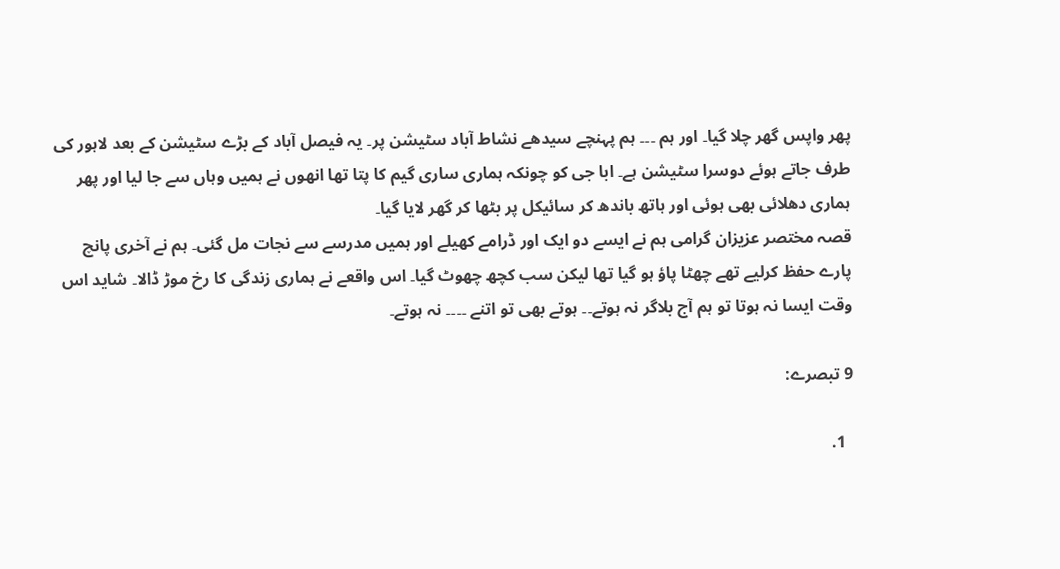پھر واپس گھر چلا گیا۔ اور ہم ۔۔۔ ہم پہنچے سیدھے نشاط آباد سٹیشن پر۔ یہ فیصل آباد کے بڑے سٹیشن کے بعد لاہور کی طرف جاتے ہوئے دوسرا سٹیشن ہے۔ ابا جی کو چونکہ ہماری ساری گیم کا پتا تھا انھوں نے ہمیں وہاں سے جا لیا اور پھر ہماری دھلائی بھی ہوئی اور ہاتھ باندھ کر سائیکل پر بٹھا کر گھر لایا گیا۔
قصہ مختصر عزیزان گرامی ہم نے ایسے دو ایک اور ڈرامے کھیلے اور ہمیں مدرسے سے نجات مل گئی۔ ہم نے آخری پانچ پارے حفظ کرلیے تھے چھٹا پاؤ ہو گیا تھا لیکن سب کچھ چھوٹ گیا۔ اس واقعے نے ہماری زندگی کا رخ موڑ ڈالا۔ شاید اس وقت ایسا نہ ہوتا تو ہم آج بلاگر نہ ہوتے۔۔ ہوتے بھی تو اتنے ۔۔۔۔ نہ ہوتے۔

9 تبصرے:

  1.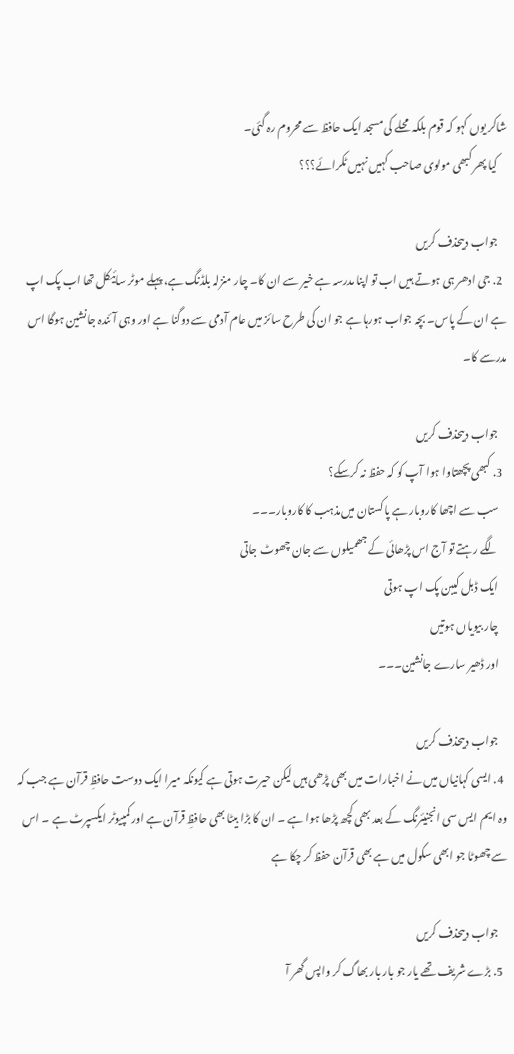شاکر یوں کہو کہ قوم بلکہ محلے کی مسجد ایک حافظ سے محروم رہ گئی۔
    کیا پھر کبھی مولوی صاحب کہیں نہیں ٹکرائے؟؟؟

    جواب دیںحذف کریں
  2. جی ادھر ہی ہوتے ہیں اب تو اپنا مدرسہ ہے خیر سے ان کا۔ چار منزلہ بلڈنگ ہے، پہلے موٹر سائیکل تھا اب پک اپ ہے ان کے پاس۔ بچہ جواب ہورہا ہے جو ان کی طرح سائز میں عام آدمی سے دوگنا ہے اور وہی آئندہ جانشین ہوگا اس مدرسے کا۔

    جواب دیںحذف کریں
  3. کبھی پچھتاوا ہوا آپ کو کہ حفظ نہ کرسکے؟
    سب سے اچھا کاروبار ہے پاکستان میں‌مذہب کا کاروبار۔۔۔
    لگے رہتے تو آج اس پڑھائی کے جھمیلوں سے جان چھوٹ جاتی
    ایک ڈبل کیبن پک اپ ہوتی
    چار بیویاں ہوتیں
    اور ڈھیر سارے جانشین۔۔۔

    جواب دیںحذف کریں
  4. ایسی کہانیاں میں نے اخبارات میں بھی پڑھی ہیں لیکن حیرت ہوتی ہے کیونکہ میرا ایک دوست حافظِ قرآن ہے جب کہ وہ ایم ایس سی انجنیئرنگ کے بعد بھی کچھ پڑھا ہوا ہے ۔ ان کا بڑا بیٹا بھی حافظِ قرآن ہے اور کمپیوٹر ایکسپرٹ ہے ۔ اس سے چھوٹا جو ابھی سکول میں ہے بھی قرآن حفظ کر چکا ہے

    جواب دیںحذف کریں
  5. بڑے شریف تھے یار جو بار بار بھاگ کر واپس گھر آ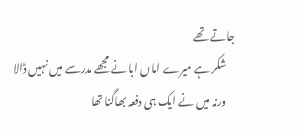جاتے تھے
    شکر ہے میرے اماں ابا نے مجھے مدرسے میں نہیں ڈالا
    ورنہ میں نے ایک ہی دفعہ بھاگنا تھا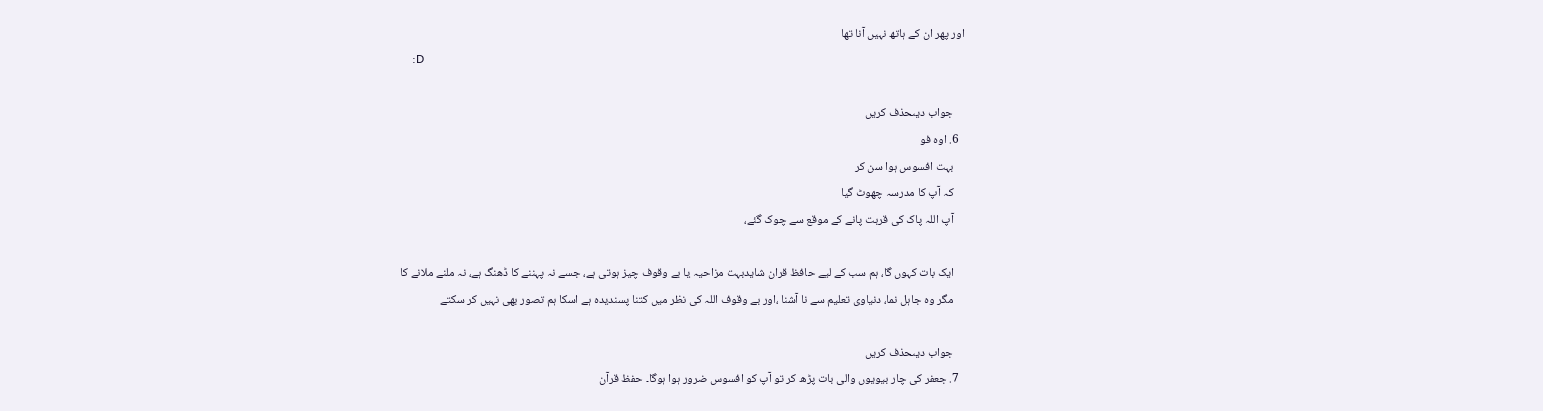اور پھر ان کے ہاتھ نہیں آنا تھا
    :D

    جواب دیںحذف کریں
  6. اوہ فو
    بہت افسوس ہوا سن کر
    کہ آپ کا مدرسہ چھوٹ گیا
    آپ اللہ پاک کی قربت پانے کے موقع سے چوک گئے،

    ایک بات کہوں گا، ہم سب کے لیے حافظ قران شایدبہت مزاحیہ یا بے وقوف چیز ہوتی ہے، جسے نہ پہننے کا ڈھنگ ہے، نہ ملنے ملانے کا
    مگر وہ جاہل نما، دنیاوی تعلیم سے نا آشنا ،اور بے وقوف اللہ کی نظر میں کتنا پسندیدہ ہے اسکا ہم تصور بھی نہیں کر سکتے

    جواب دیںحذف کریں
  7. جعفر کی چار بیویوں والی بات پڑھ کر تو آپ کو افسوس ضرور ہوا ہوگا۔ حفظ قرآن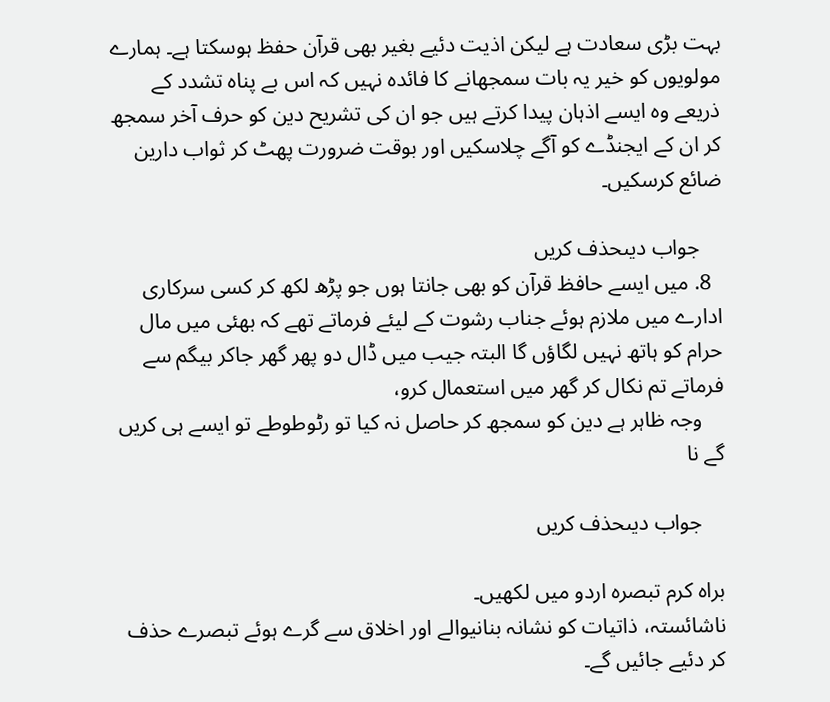بہت بڑی سعادت ہے لیکن اذیت دئیے بغیر بھی قرآن حفظ ہوسکتا ہے۔ ہمارے مولویوں کو خیر یہ بات سمجھانے کا فائدہ نہیں کہ اس بے پناہ تشدد کے ذریعے وہ ایسے اذہان پیدا کرتے ہیں جو ان کی تشریح دین کو حرف آخر سمجھ کر ان کے ایجنڈے کو آگے چلاسکیں اور بوقت ضرورت پھٹ کر ثواب دارین ضائع کرسکیں۔

    جواب دیںحذف کریں
  8. میں ایسے حافظ قرآن کو بھی جانتا ہوں جو پڑھ لکھ کر کسی سرکاری ادارے میں ملازم ہوئے جناب رشوت کے لیئے فرماتے تھے کہ بھئی میں مال حرام کو ہاتھ نہیں لگاؤں گا البتہ جیب میں ڈال دو پھر گھر جاکر بیگم سے فرماتے تم نکال کر گھر میں استعمال کرو،
    وجہ ظاہر ہے دین کو سمجھ کر حاصل نہ کیا تو رٹوطوطے تو ایسے ہی کریں گے نا

    جواب دیںحذف کریں

براہ کرم تبصرہ اردو میں لکھیں۔
ناشائستہ، ذاتیات کو نشانہ بنانیوالے اور اخلاق سے گرے ہوئے تبصرے حذف کر دئیے جائیں گے۔